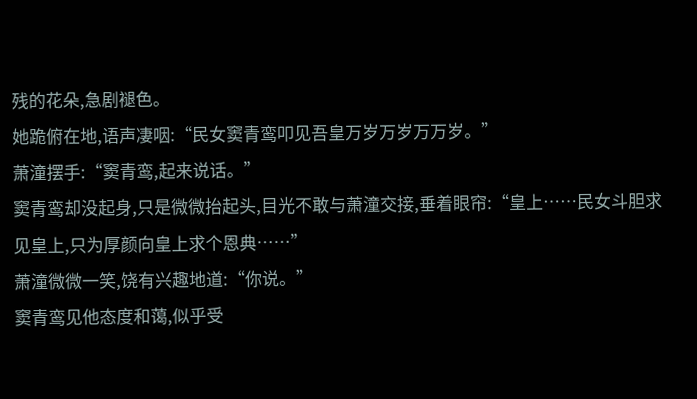残的花朵,急剧褪色。
她跪俯在地,语声凄咽:“民女窦青鸾叩见吾皇万岁万岁万万岁。”
萧潼摆手:“窦青鸾,起来说话。”
窦青鸾却没起身,只是微微抬起头,目光不敢与萧潼交接,垂着眼帘:“皇上……民女斗胆求见皇上,只为厚颜向皇上求个恩典……”
萧潼微微一笑,饶有兴趣地道:“你说。”
窦青鸾见他态度和蔼,似乎受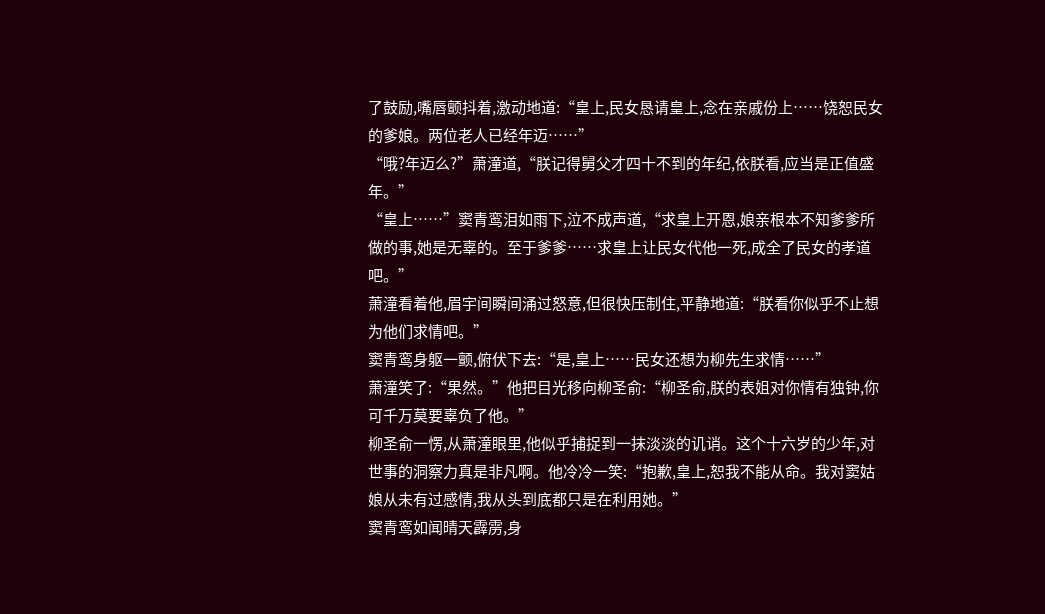了鼓励,嘴唇颤抖着,激动地道:“皇上,民女恳请皇上,念在亲戚份上……饶恕民女的爹娘。两位老人已经年迈……”
“哦?年迈么?”萧潼道,“朕记得舅父才四十不到的年纪,依朕看,应当是正值盛年。”
“皇上……”窦青鸾泪如雨下,泣不成声道,“求皇上开恩,娘亲根本不知爹爹所做的事,她是无辜的。至于爹爹……求皇上让民女代他一死,成全了民女的孝道吧。”
萧潼看着他,眉宇间瞬间涌过怒意,但很快压制住,平静地道:“朕看你似乎不止想为他们求情吧。”
窦青鸾身躯一颤,俯伏下去:“是,皇上……民女还想为柳先生求情……”
萧潼笑了:“果然。”他把目光移向柳圣俞:“柳圣俞,朕的表姐对你情有独钟,你可千万莫要辜负了他。”
柳圣俞一愣,从萧潼眼里,他似乎捕捉到一抹淡淡的讥诮。这个十六岁的少年,对世事的洞察力真是非凡啊。他冷冷一笑:“抱歉,皇上,恕我不能从命。我对窦姑娘从未有过感情,我从头到底都只是在利用她。”
窦青鸾如闻晴天霹雳,身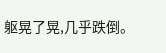躯晃了晃,几乎跌倒。